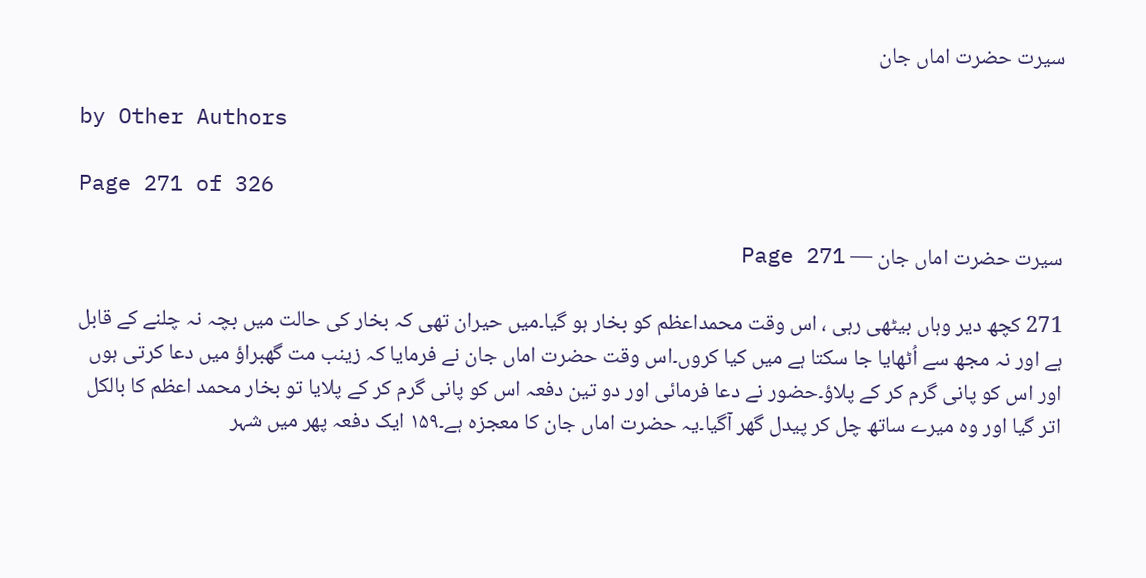سیرت حضرت اماں جان

by Other Authors

Page 271 of 326

سیرت حضرت اماں جان — Page 271

271 کچھ دیر وہاں بیٹھی رہی ، اس وقت محمداعظم کو بخار ہو گیا۔میں حیران تھی کہ بخار کی حالت میں بچہ نہ چلنے کے قابل ہے اور نہ مجھ سے اُٹھایا جا سکتا ہے میں کیا کروں۔اس وقت حضرت اماں جان نے فرمایا کہ زینب مت گھبراؤ میں دعا کرتی ہوں اور اس کو پانی گرم کر کے پلاؤ۔حضور نے دعا فرمائی اور دو تین دفعہ اس کو پانی گرم کر کے پلایا تو بخار محمد اعظم کا بالکل اتر گیا اور وہ میرے ساتھ چل کر پیدل گھر آگیا۔یہ حضرت اماں جان کا معجزہ ہے۔۱۵۹ ایک دفعہ پھر میں شہر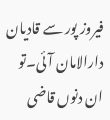فیروز پور سے قادیان دارالامان آئی۔تو ان دنوں قاضی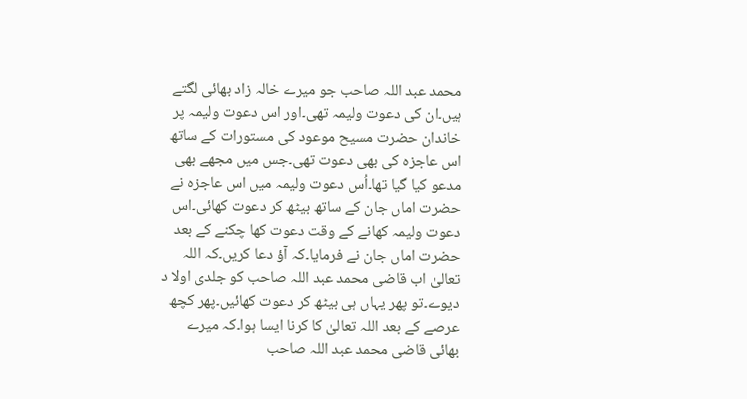محمد عبد اللہ صاحب جو میرے خالہ زاد بھائی لگتے ہیں۔ان کی دعوت ولیمہ تھی۔اور اس دعوت ولیمہ پر خاندان حضرت مسیح موعود کی مستورات کے ساتھ اس عاجزہ کی بھی دعوت تھی۔جس میں مجھے بھی مدعو کیا گیا تھا۔اُس دعوت ولیمہ میں اس عاجزہ نے حضرت اماں جان کے ساتھ بیٹھ کر دعوت کھائی۔اس دعوت ولیمہ کھانے کے وقت دعوت کھا چکنے کے بعد حضرت اماں جان نے فرمایا۔کہ آؤ دعا کریں۔کہ اللہ تعالیٰ اب قاضی محمد عبد اللہ صاحب کو جلدی اولا د دیوے۔تو پھر یہاں ہی بیٹھ کر دعوت کھائیں۔پھر کچھ عرصے کے بعد اللہ تعالیٰ کا کرنا ایسا ہوا۔کہ میرے بھائی قاضی محمد عبد اللہ صاحب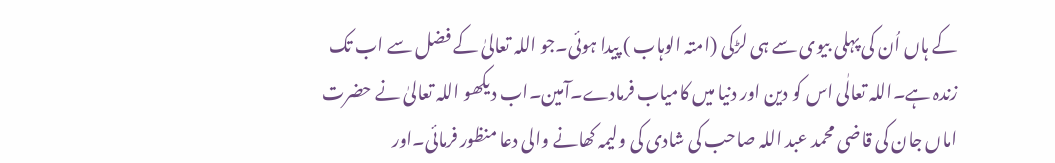کے ہاں اُن کی پہلی بیوی سے ہی لڑکی (امتہ الوہاب ) پیدا ہوئی۔جو اللہ تعالیٰ کے فضل سے اب تک زندہ ہے۔اللہ تعالٰی اس کو دین اور دنیا میں کامیاب فرمادے۔آمین۔اب دیکھو اللہ تعالیٰ نے حضرت اماں جان کی قاضی محمد عبد اللہ صاحب کی شادی کی ولیمہ کھانے والی دعا منظور فرمائی۔اور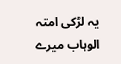یہ لڑکی امتہ الوہاب میرے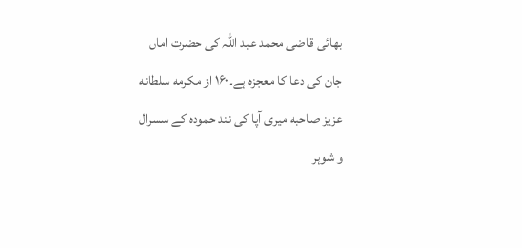بھائی قاضی محمد عبد اللہ کی حضرت اماں جان کی دعا کا معجزہ ہے۔۱۶۰ از مکرمه سلطانه عزیز صاحبه میری آپا کی نند حمودہ کے سسرال و شوہر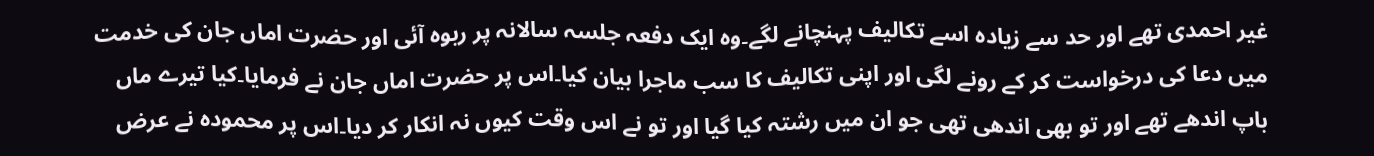غیر احمدی تھے اور حد سے زیادہ اسے تکالیف پہنچانے لگے۔وہ ایک دفعہ جلسہ سالانہ پر ربوہ آئی اور حضرت اماں جان کی خدمت میں دعا کی درخواست کر کے رونے لگی اور اپنی تکالیف کا سب ماجرا بیان کیا۔اس پر حضرت اماں جان نے فرمایا۔کیا تیرے ماں باپ اندھے تھے اور تو بھی اندھی تھی جو ان میں رشتہ کیا گیا اور تو نے اس وقت کیوں نہ انکار کر دیا۔اس پر محمودہ نے عرض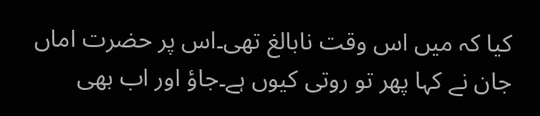کیا کہ میں اس وقت نابالغ تھی۔اس پر حضرت اماں جان نے کہا پھر تو روتی کیوں ہے۔جاؤ اور اب بھی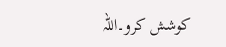کوشش کرو۔اللہ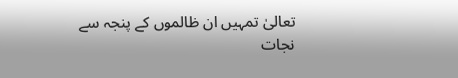تعالیٰ تمہیں ان ظالموں کے پنجہ سے نجات